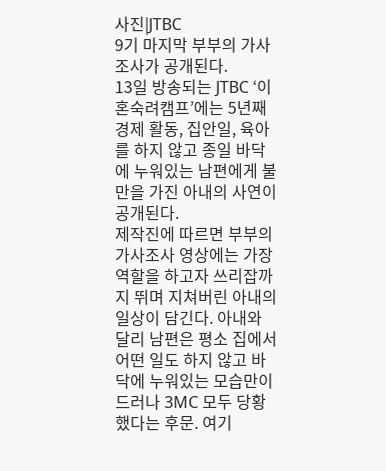사진|JTBC
9기 마지막 부부의 가사조사가 공개된다.
13일 방송되는 JTBC ‘이혼숙려캠프’에는 5년째 경제 활동, 집안일, 육아를 하지 않고 종일 바닥에 누워있는 남편에게 불만을 가진 아내의 사연이 공개된다.
제작진에 따르면 부부의 가사조사 영상에는 가장 역할을 하고자 쓰리잡까지 뛰며 지쳐버린 아내의 일상이 담긴다. 아내와 달리 남편은 평소 집에서 어떤 일도 하지 않고 바닥에 누워있는 모습만이 드러나 3MC 모두 당황했다는 후문. 여기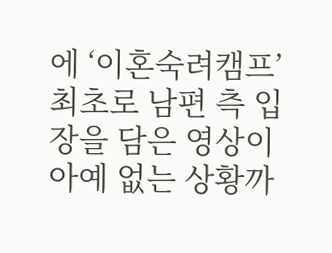에 ‘이혼숙려캠프’ 최초로 남편 측 입장을 담은 영상이 아예 없는 상황까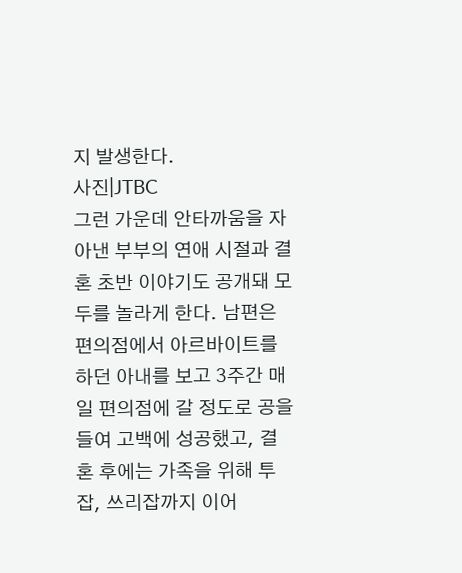지 발생한다.
사진|JTBC
그런 가운데 안타까움을 자아낸 부부의 연애 시절과 결혼 초반 이야기도 공개돼 모두를 놀라게 한다. 남편은 편의점에서 아르바이트를 하던 아내를 보고 3주간 매일 편의점에 갈 정도로 공을 들여 고백에 성공했고, 결혼 후에는 가족을 위해 투잡, 쓰리잡까지 이어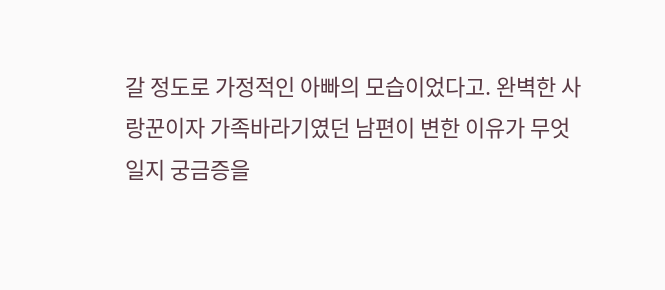갈 정도로 가정적인 아빠의 모습이었다고. 완벽한 사랑꾼이자 가족바라기였던 남편이 변한 이유가 무엇일지 궁금증을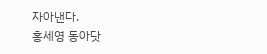자아낸다.
홍세영 동아닷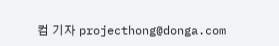컴 기자 projecthong@donga.com